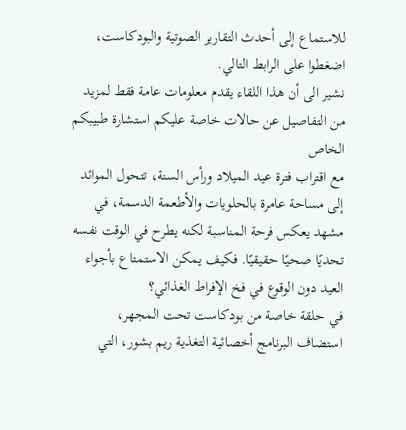للاستماع إلى أحدث التقارير الصوتية والبودكاست، اضغطوا على الرابط التالي.
نشير الى أن هذا اللقاء يقدم معلومات عامة فقط لمزيد من التفاصيل عن حالات خاصة عليكم استشارة طبيبكم الخاص
مع اقتراب فترة عيد الميلاد ورأس السنة، تتحول الموائد إلى مساحة عامرة بالحلويات والأطعمة الدسمة، في مشهد يعكس فرحة المناسبة لكنه يطرح في الوقت نفسه تحديًا صحيًا حقيقيًا. فكيف يمكن الاستمتاع بأجواء العيد دون الوقوع في فخ الإفراط الغذائي؟
في حلقة خاصة من بودكاست تحت المجهر، استضاف البرنامج أخصائية التغذية ريم بشور، التي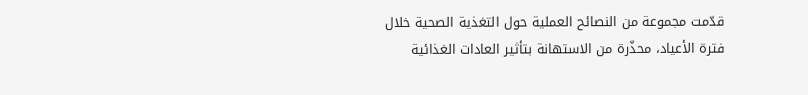قدّمت مجموعة من النصائح العملية حول التغذية الصحية خلال فترة الأعياد، محذّرة من الاستهانة بتأثير العادات الغذائية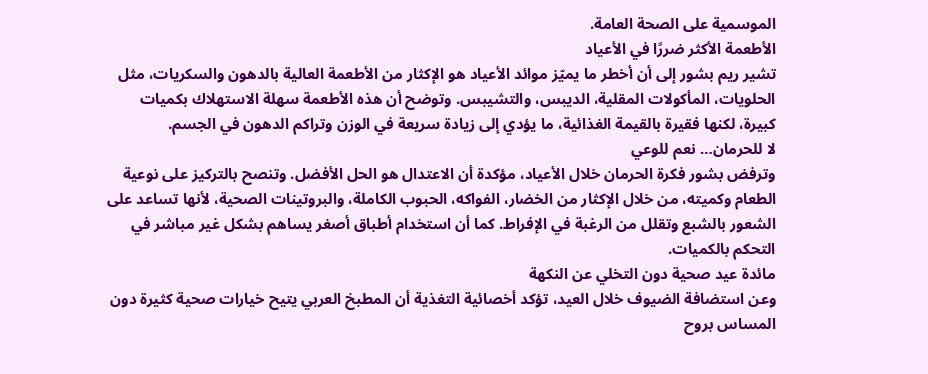الموسمية على الصحة العامة.
الأطعمة الأكثر ضررًا في الأعياد
تشير ريم بشور إلى أن أخطر ما يميّز موائد الأعياد هو الإكثار من الأطعمة العالية بالدهون والسكريات، مثل الحلويات، المأكولات المقلية، الديبس، والتشيبس. وتوضح أن هذه الأطعمة سهلة الاستهلاك بكميات كبيرة، لكنها فقيرة بالقيمة الغذائية، ما يؤدي إلى زيادة سريعة في الوزن وتراكم الدهون في الجسم.
لا للحرمان… نعم للوعي
وترفض بشور فكرة الحرمان خلال الأعياد، مؤكدة أن الاعتدال هو الحل الأفضل. وتنصح بالتركيز على نوعية الطعام وكميته، من خلال الإكثار من الخضار، الفواكه، الحبوب الكاملة، والبروتينات الصحية، لأنها تساعد على الشعور بالشبع وتقلل من الرغبة في الإفراط. كما أن استخدام أطباق أصغر يساهم بشكل غير مباشر في التحكم بالكميات.
مائدة عيد صحية دون التخلي عن النكهة
وعن استضافة الضيوف خلال العيد، تؤكد أخصائية التغذية أن المطبخ العربي يتيح خيارات صحية كثيرة دون المساس بروح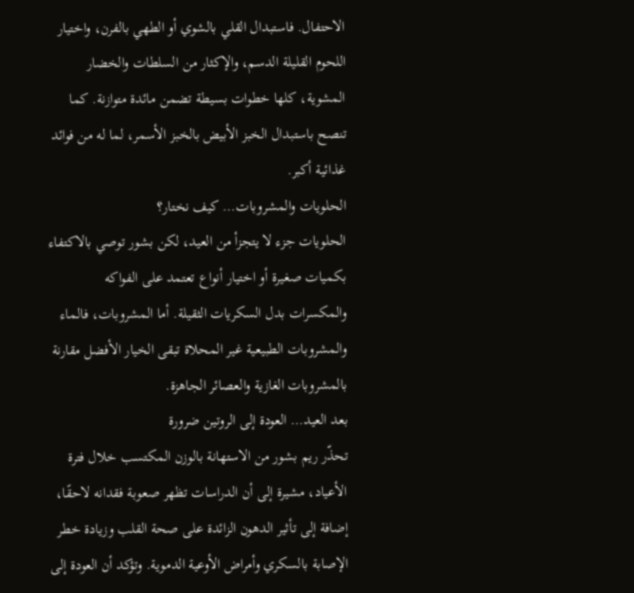الاحتفال. فاستبدال القلي بالشوي أو الطهي بالفرن، واختيار اللحوم القليلة الدسم، والإكثار من السلطات والخضار المشوية، كلها خطوات بسيطة تضمن مائدة متوازنة. كما تنصح باستبدال الخبز الأبيض بالخبز الأسمر، لما له من فوائد غذائية أكبر.
الحلويات والمشروبات… كيف نختار؟
الحلويات جزء لا يتجزأ من العيد، لكن بشور توصي بالاكتفاء بكميات صغيرة أو اختيار أنواع تعتمد على الفواكه والمكسرات بدل السكريات الثقيلة. أما المشروبات، فالماء والمشروبات الطبيعية غير المحلاة تبقى الخيار الأفضل مقارنة بالمشروبات الغازية والعصائر الجاهزة.
بعد العيد… العودة إلى الروتين ضرورة
تحذّر ريم بشور من الاستهانة بالوزن المكتسب خلال فترة الأعياد، مشيرة إلى أن الدراسات تظهر صعوبة فقدانه لاحقًا، إضافة إلى تأثير الدهون الزائدة على صحة القلب وزيادة خطر الإصابة بالسكري وأمراض الأوعية الدموية. وتؤكد أن العودة إلى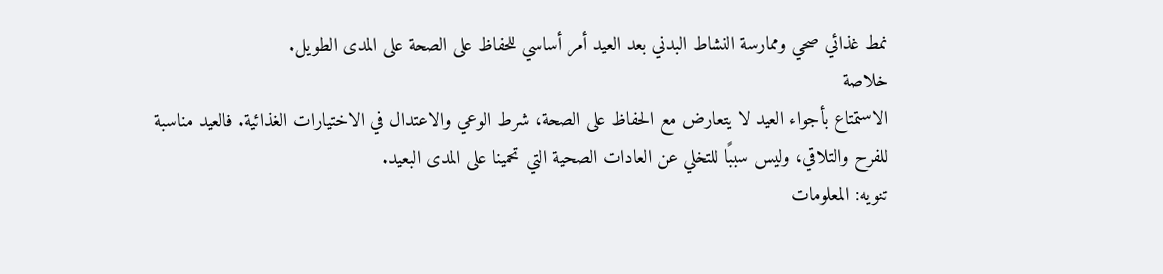نمط غذائي صحي وممارسة النشاط البدني بعد العيد أمر أساسي للحفاظ على الصحة على المدى الطويل.
خلاصة
الاستمتاع بأجواء العيد لا يتعارض مع الحفاظ على الصحة، شرط الوعي والاعتدال في الاختيارات الغذائية. فالعيد مناسبة للفرح والتلاقي، وليس سببًا للتخلي عن العادات الصحية التي تحمينا على المدى البعيد.
تنويه: المعلومات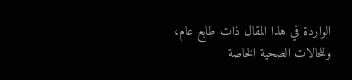الواردة في هذا المقال ذات طابع عام، وللحالات الصحية الخاصة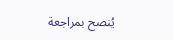يُنصح بمراجعة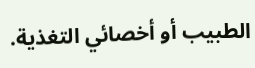الطبيب أو أخصائي التغذية.